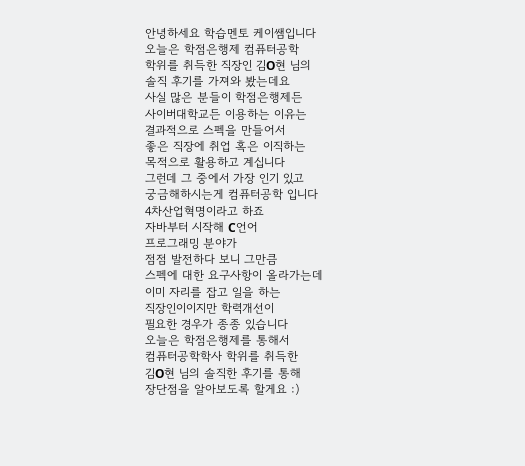안녕하세요 학습멘토 케이쌤입니다
오늘은 학점은행제 컴퓨터공학
학위를 취득한 직장인 김O현 님의
솔직 후기를 가져와 봤는데요
사실 많은 분들이 학점은행제든
사이버대학교든 이용하는 이유는
결과적으로 스펙을 만들어서
좋은 직장에 취업 혹은 이직하는
목적으로 활용하고 계십니다
그런데 그 중에서 가장 인기 있고
궁금해하시는게 컴퓨터공학 입니다
4차산업혁명이라고 하죠
자바부터 시작해 C언어
프로그래밍 분야가
점점 발전하다 보니 그만큼
스펙에 대한 요구사항이 올라가는데
이미 자리를 잡고 일을 하는
직장인이이지만 학력개선이
필요한 경우가 종종 있습니다
오늘은 학점은행제를 통해서
컴퓨터공학학사 학위를 취득한
김O현 님의 솔직한 후기를 통해
장단점을 알아보도록 할게요 :)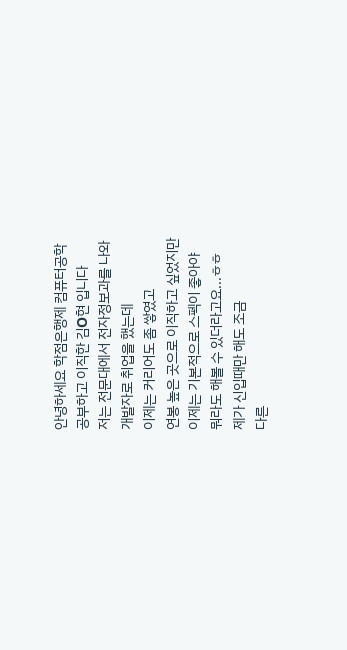안녕하세요 학점은행제 컴퓨터공학
공부하고 이직한 김O현 입니다
저는 전문대에서 전자정보과를 나와
개발자로 취업을 했는데
이제는 커리어도 좀 쌓였고
연봉 높은 곳으로 이직하고 싶었지만
이제는 기본적으로 스펙이 좋아야
뭐라도 해볼 수 있더라고요...ㅎㅎ
제가 신입때만 해도 조금
다른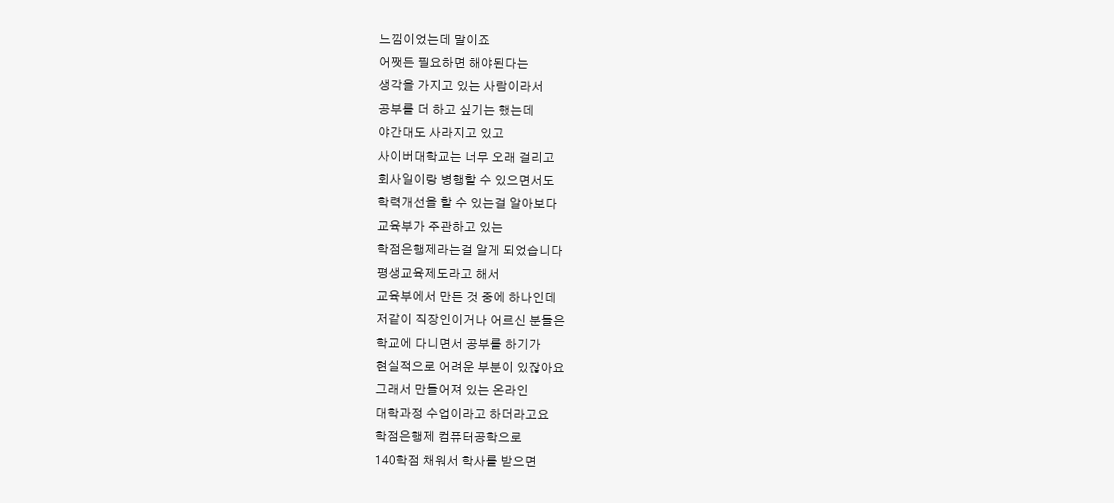느낌이었는데 말이죠
어쨋든 필요하면 해야된다는
생각을 가지고 있는 사람이라서
공부를 더 하고 싶기는 했는데
야간대도 사라지고 있고
사이버대학교는 너무 오래 걸리고
회사일이랑 병행할 수 있으면서도
학력개선을 할 수 있는걸 알아보다
교육부가 주관하고 있는
학점은행제라는걸 알게 되었습니다
평생교육제도라고 해서
교육부에서 만든 것 중에 하나인데
저같이 직장인이거나 어르신 분들은
학교에 다니면서 공부를 하기가
현실적으로 어려운 부분이 있잖아요
그래서 만들어져 있는 온라인
대학과정 수업이라고 하더라고요
학점은행제 컴퓨터공학으로
140학점 채워서 학사를 받으면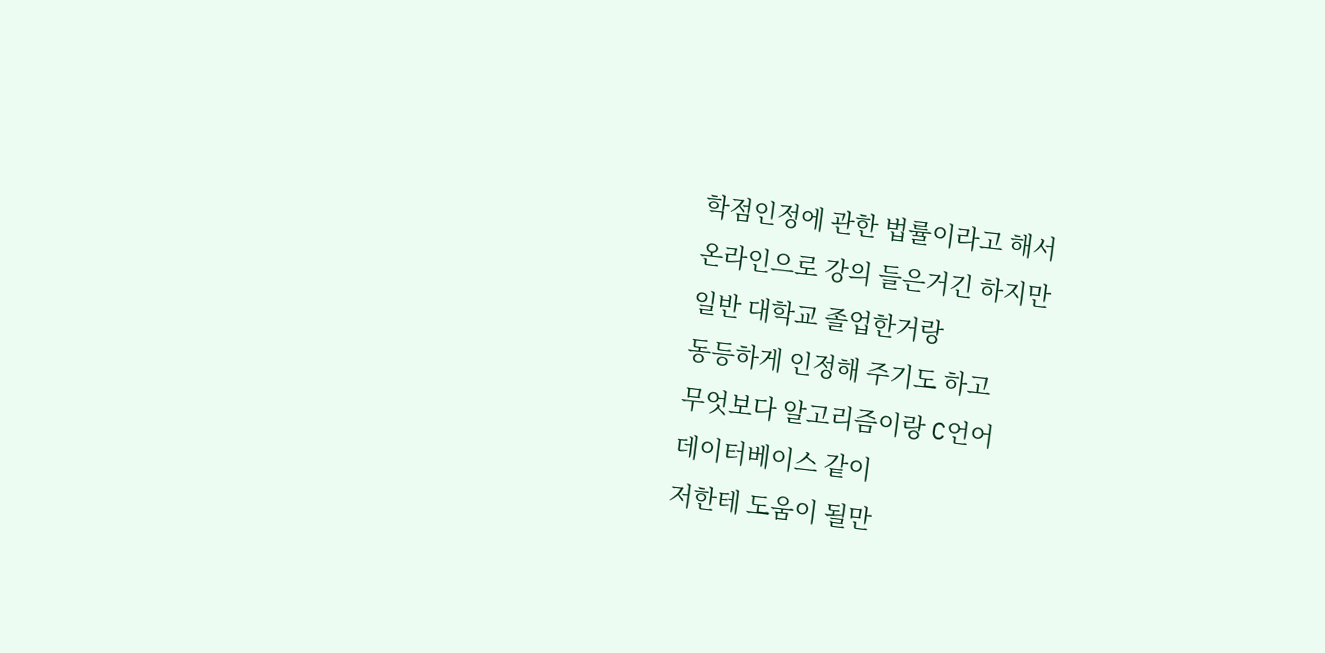학점인정에 관한 법률이라고 해서
온라인으로 강의 들은거긴 하지만
일반 대학교 졸업한거랑
동등하게 인정해 주기도 하고
무엇보다 알고리즘이랑 C언어
데이터베이스 같이
저한테 도움이 될만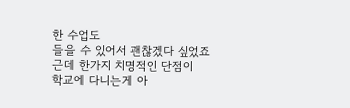한 수업도
들을 수 있어서 괜찮겠다 싶었죠
근데 한가지 치명적인 단점이
학교에 다니는게 아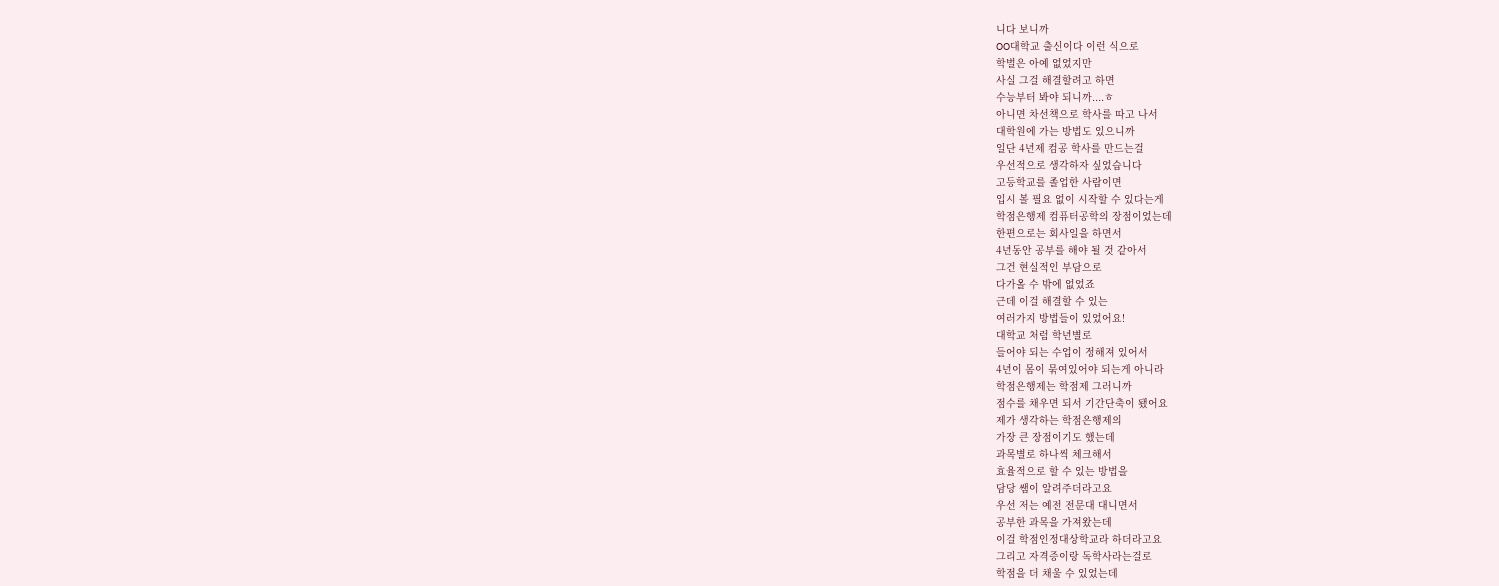니다 보니까
OO대학교 출신이다 이런 식으로
학벌은 아예 없었지만
사실 그걸 해결할려고 하면
수능부터 봐야 되니까....ㅎ
아니면 차선책으로 학사를 따고 나서
대학원에 가는 방법도 있으니까
일단 4년제 컴공 학사를 만드는걸
우선적으로 생각하자 싶었습니다
고등학교를 졸업한 사람이면
입시 볼 필요 없이 시작할 수 있다는게
학점은행제 컴퓨터공학의 장점이었는데
한편으로는 회사일을 하면서
4년동안 공부를 해야 될 것 같아서
그건 현실적인 부담으로
다가올 수 밖에 없었죠
근데 이걸 해결할 수 있는
여러가지 방법들이 있었어요!
대학교 처럼 학년별로
들어야 되는 수업이 정해져 있어서
4년이 몸이 묶여있어야 되는게 아니라
학점은행제는 학점제 그러니까
점수를 채우면 되서 기간단축이 됐어요
제가 생각하는 학점은행제의
가장 큰 장점이기도 했는데
과목별로 하나씩 체크해서
효율적으로 할 수 있는 방법을
담당 쌤이 알려주더라고요
우선 저는 예전 전문대 대니면서
공부한 과목을 가져왔는데
이걸 학점인정대상학교라 하더라고요
그리고 자격증이랑 독학사라는걸로
학점을 더 채울 수 있었는데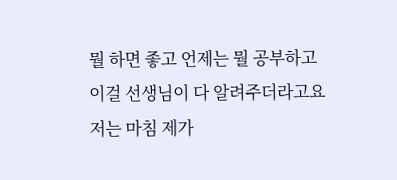뭘 하면 좋고 언제는 뭘 공부하고
이걸 선생님이 다 알려주더라고요
저는 마침 제가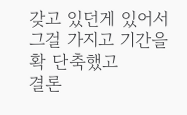갖고 있던게 있어서
그걸 가지고 기간을 확 단축했고
결론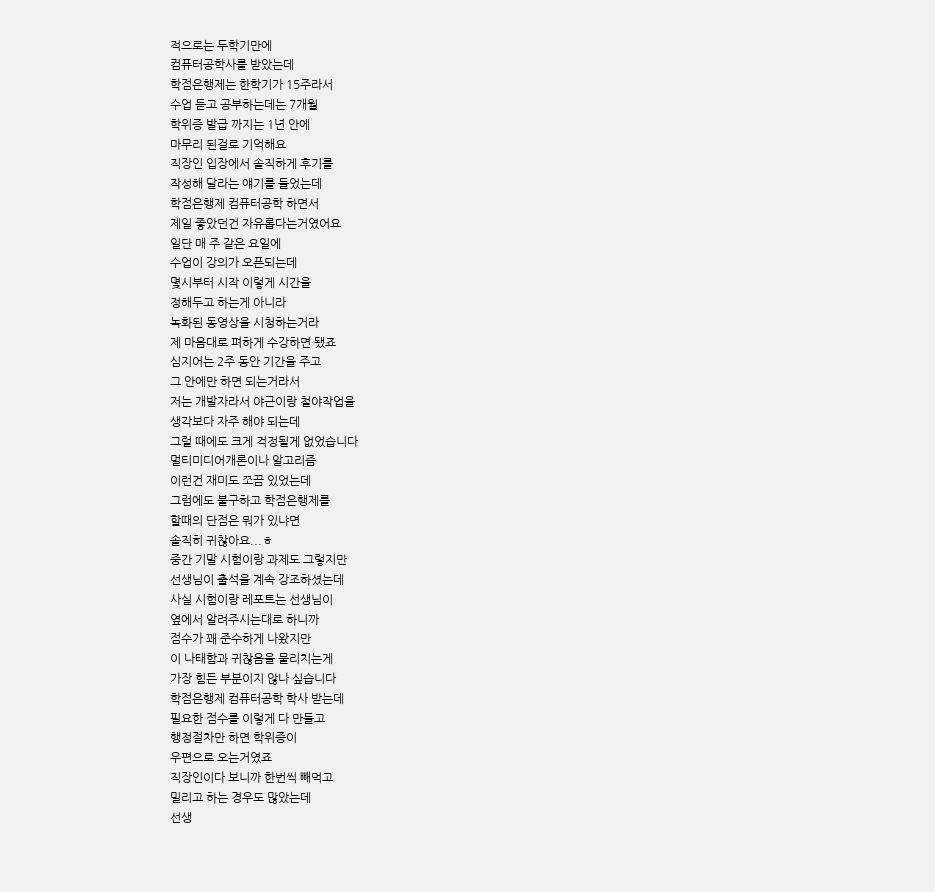적으로는 두학기만에
컴퓨터공학사를 받았는데
학점은행제는 한학기가 15주라서
수업 듣고 공부하는데는 7개월
학위증 발급 까지는 1년 안에
마무리 된걸로 기억해요
직장인 입장에서 솔직하게 후기를
작성해 달라는 얘기를 들었는데
학점은행제 컴퓨터공학 하면서
제일 좋았던건 자유롭다는거였어요
일단 매 주 같은 요일에
수업이 강의가 오픈되는데
몇시부터 시작 이렇게 시간을
정해두고 하는게 아니라
녹화된 동영상을 시청하는거라
제 마음대로 펴하게 수강하면 됐죠
심지어는 2주 동안 기간을 주고
그 안에만 하면 되는거라서
저는 개발자라서 야근이랑 철야작업을
생각보다 자주 해야 되는데
그럴 때에도 크게 걱정될게 없었습니다
멀티미디어개론이나 알고리즘
이런건 재미도 쪼끔 있었는데
그럼에도 불구하고 학점은행제를
할때의 단점은 뭐가 있냐면
솔직히 귀찮아요...ㅎ
중간 기말 시험이랑 과제도 그렇지만
선생님이 출석을 계속 강조하셨는데
사실 시험이랑 레포트는 선생님이
옆에서 알려주시는대로 하니까
점수가 꽤 준수하게 나왔지만
이 나태함과 귀찮음을 물리치는게
가장 힘든 부분이지 않나 싶습니다
학점은행제 컴퓨터공학 학사 받는데
필요한 점수를 이렇게 다 만들고
행정절차만 하면 학위증이
우편으로 오는거였죠
직장인이다 보니까 한번씩 빼먹고
밀리고 하는 경우도 많았는데
선생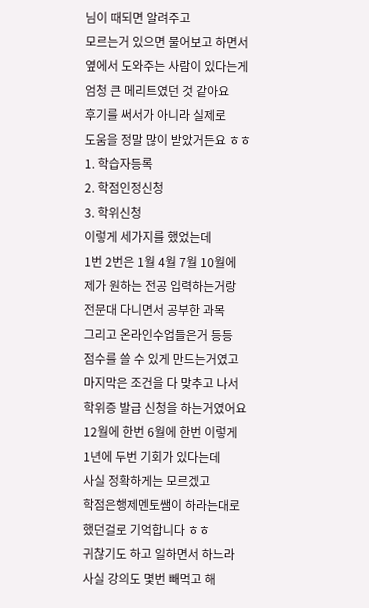님이 때되면 알려주고
모르는거 있으면 물어보고 하면서
옆에서 도와주는 사람이 있다는게
엄청 큰 메리트였던 것 같아요
후기를 써서가 아니라 실제로
도움을 정말 많이 받았거든요 ㅎㅎ
1. 학습자등록
2. 학점인정신청
3. 학위신청
이렇게 세가지를 했었는데
1번 2번은 1월 4월 7월 10월에
제가 원하는 전공 입력하는거랑
전문대 다니면서 공부한 과목
그리고 온라인수업들은거 등등
점수를 쓸 수 있게 만드는거였고
마지막은 조건을 다 맞추고 나서
학위증 발급 신청을 하는거였어요
12월에 한번 6월에 한번 이렇게
1년에 두번 기회가 있다는데
사실 정확하게는 모르겠고
학점은행제멘토쌤이 하라는대로
했던걸로 기억합니다 ㅎㅎ
귀찮기도 하고 일하면서 하느라
사실 강의도 몇번 빼먹고 해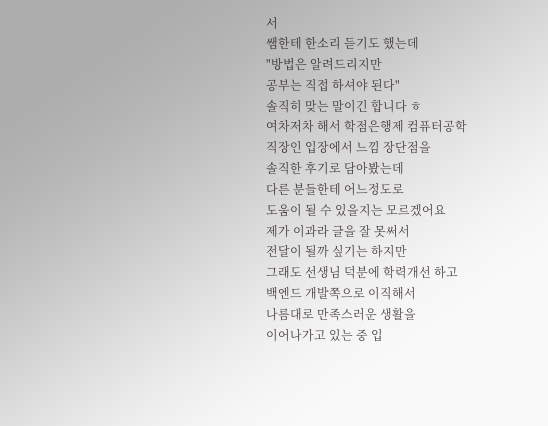서
쌤한테 한소리 듣기도 했는데
"방법은 알려드리지만
공부는 직접 하셔야 된다"
솔직히 맞는 말이긴 합니다 ㅎ
여차저차 해서 학점은행제 컴퓨터공학
직장인 입장에서 느낌 장단점을
솔직한 후기로 담아봤는데
다른 분들한테 어느정도로
도움이 될 수 있을지는 모르겠어요
제가 이과라 글을 잘 못써서
전달이 될까 싶기는 하지만
그래도 선생님 덕분에 학력개선 하고
백엔드 개발쪽으로 이직해서
나름대로 만족스러운 생활을
이어나가고 있는 중 입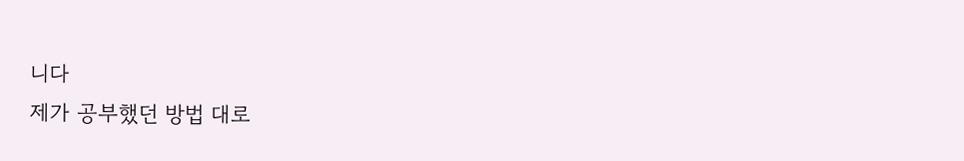니다
제가 공부했던 방법 대로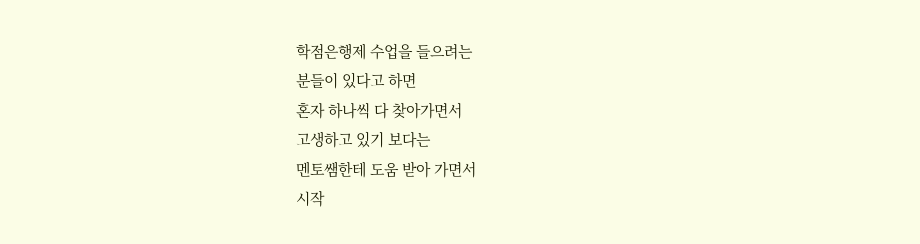학점은행제 수업을 들으려는
분들이 있다고 하면
혼자 하나씩 다 찾아가면서
고생하고 있기 보다는
멘토쌤한테 도움 받아 가면서
시작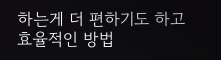하는게 더 편하기도 하고
효율적인 방법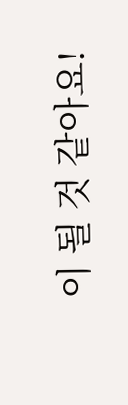이 될 것 같아요!